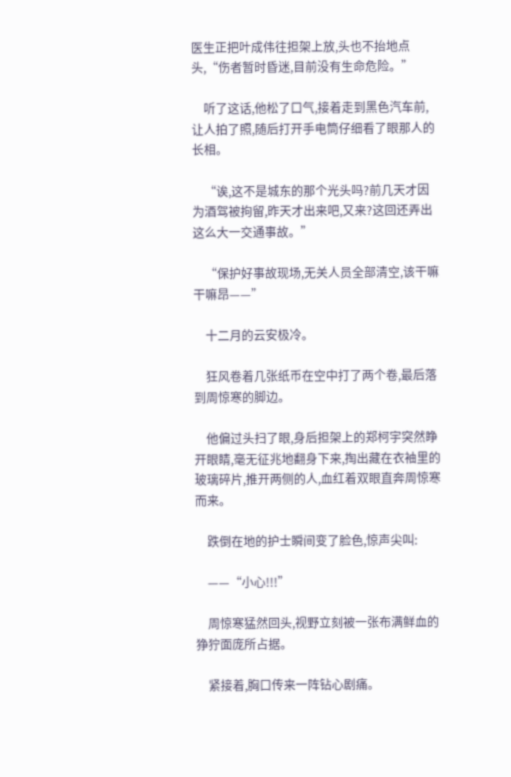医生正把叶成伟往担架上放,头也不抬地点头,“伤者暂时昏迷,目前没有生命危险。”

    听了这话,他松了口气,接着走到黑色汽车前,让人拍了照,随后打开手电筒仔细看了眼那人的长相。

    “诶,这不是城东的那个光头吗?前几天才因为酒驾被拘留,昨天才出来吧,又来?这回还弄出这么大一交通事故。”

    “保护好事故现场,无关人员全部清空,该干嘛干嘛昂——”

    十二月的云安极冷。

    狂风卷着几张纸币在空中打了两个卷,最后落到周惊寒的脚边。

    他偏过头扫了眼,身后担架上的郑柯宇突然睁开眼睛,毫无征兆地翻身下来,掏出藏在衣袖里的玻璃碎片,推开两侧的人,血红着双眼直奔周惊寒而来。

    跌倒在地的护士瞬间变了脸色,惊声尖叫:

    ——“小心!!!”

    周惊寒猛然回头,视野立刻被一张布满鲜血的狰狞面庞所占据。

    紧接着,胸口传来一阵钻心剧痛。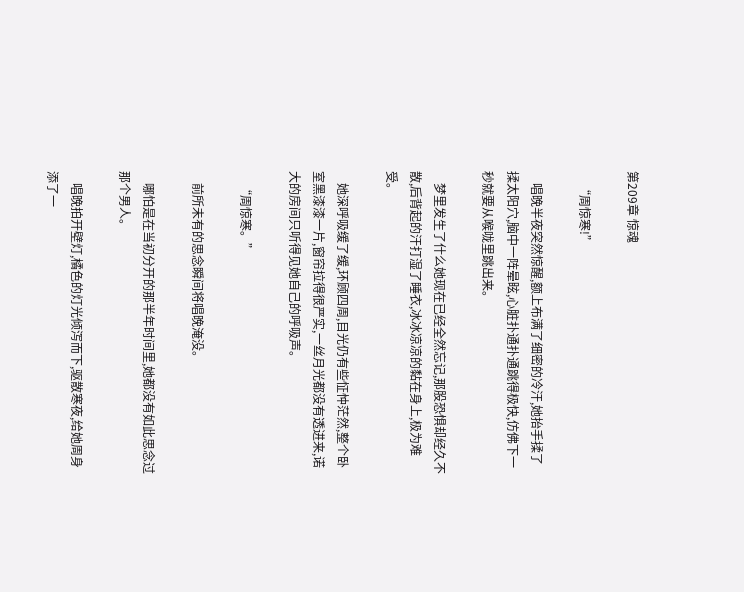第209章 惊魂

    “周惊寒!”

    唱晚半夜突然惊醒,额上布满了细密的冷汗,她抬手揉了揉太阳穴,脑中一阵晕眩,心脏扑通扑通跳得极快,仿佛下一秒就要从喉咙里跳出来。

    梦里发生了什么她现在已经全然忘记,那股恐惧却经久不散,后背起的汗打湿了睡衣,冰冰凉凉的黏在身上,极为难受。

    她深呼吸缓了缓,环顾四周,目光仍有些怔忡茫然,整个卧室黑漆漆一片,窗帘拉得很严实,一丝月光都没有透进来,诺大的房间只听得见她自己的呼吸声。

    “周惊寒。”

    前所未有的思念瞬间将唱晚淹没。

    哪怕是在当初分开的那半年时间里,她都没有如此思念过那个男人。

    唱晚拍开壁灯,橘色的灯光倾泻而下,驱散寒夜,给她周身添了一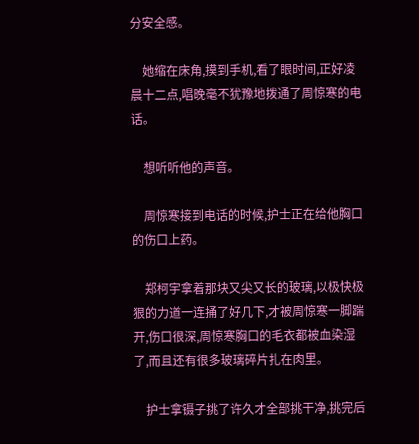分安全感。

    她缩在床角,摸到手机,看了眼时间,正好凌晨十二点,唱晚毫不犹豫地拨通了周惊寒的电话。

    想听听他的声音。

    周惊寒接到电话的时候,护士正在给他胸口的伤口上药。

    郑柯宇拿着那块又尖又长的玻璃,以极快极狠的力道一连捅了好几下,才被周惊寒一脚踹开,伤口很深,周惊寒胸口的毛衣都被血染湿了,而且还有很多玻璃碎片扎在肉里。

    护士拿镊子挑了许久才全部挑干净,挑完后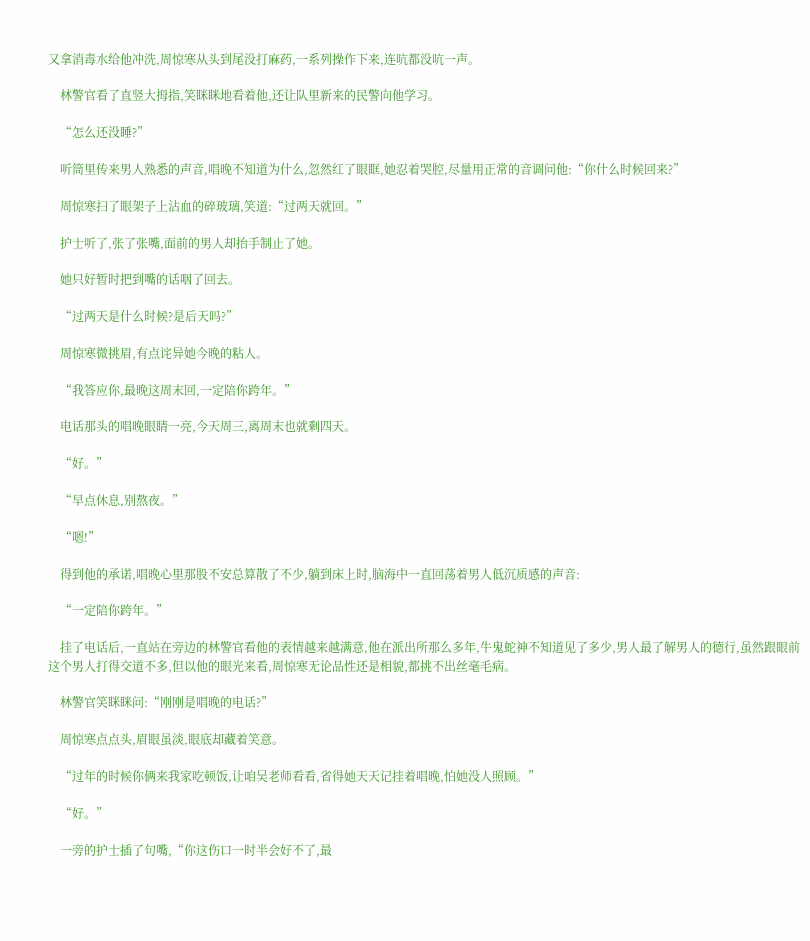又拿消毒水给他冲洗,周惊寒从头到尾没打麻药,一系列操作下来,连吭都没吭一声。

    林警官看了直竖大拇指,笑眯眯地看着他,还让队里新来的民警向他学习。

    “怎么还没睡?”

    听筒里传来男人熟悉的声音,唱晚不知道为什么,忽然红了眼眶,她忍着哭腔,尽量用正常的音调问他:“你什么时候回来?”

    周惊寒扫了眼架子上沾血的碎玻璃,笑道:“过两天就回。”

    护士听了,张了张嘴,面前的男人却抬手制止了她。

    她只好暂时把到嘴的话咽了回去。

    “过两天是什么时候?是后天吗?”

    周惊寒微挑眉,有点诧异她今晚的粘人。

    “我答应你,最晚这周末回,一定陪你跨年。”

    电话那头的唱晚眼睛一亮,今天周三,离周末也就剩四天。

    “好。”

    “早点休息,别熬夜。”

    “嗯!”

    得到他的承诺,唱晚心里那股不安总算散了不少,躺到床上时,脑海中一直回荡着男人低沉质感的声音:

    “一定陪你跨年。”

    挂了电话后,一直站在旁边的林警官看他的表情越来越满意,他在派出所那么多年,牛鬼蛇神不知道见了多少,男人最了解男人的德行,虽然跟眼前这个男人打得交道不多,但以他的眼光来看,周惊寒无论品性还是相貌,都挑不出丝毫毛病。

    林警官笑眯眯问:“刚刚是唱晚的电话?”

    周惊寒点点头,眉眼虽淡,眼底却藏着笑意。

    “过年的时候你俩来我家吃顿饭,让咱吴老师看看,省得她天天记挂着唱晚,怕她没人照顾。”

    “好。”

    一旁的护士插了句嘴,“你这伤口一时半会好不了,最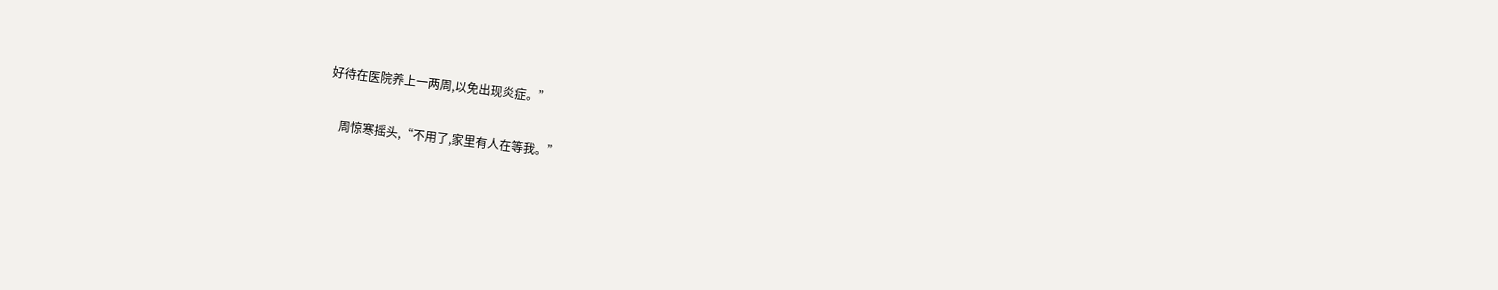好待在医院养上一两周,以免出现炎症。”

    周惊寒摇头,“不用了,家里有人在等我。”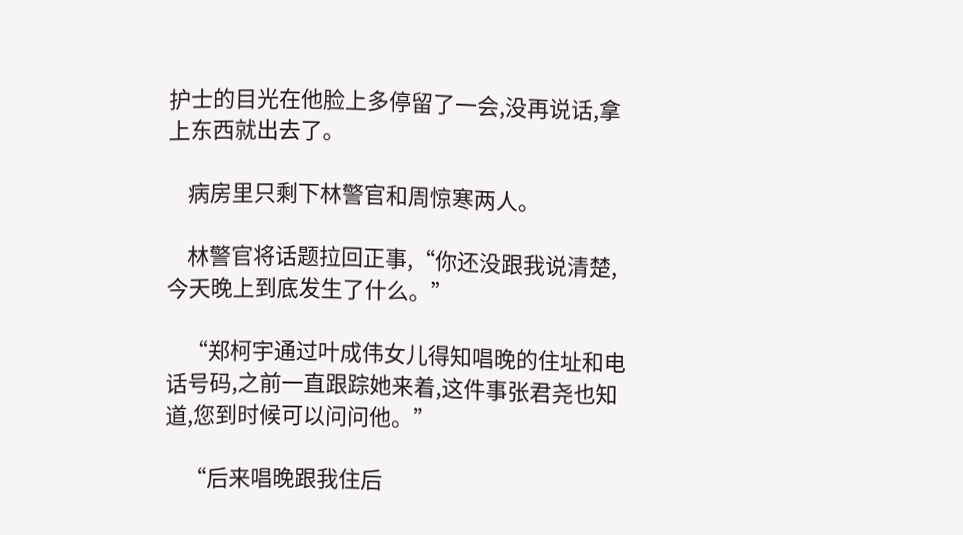护士的目光在他脸上多停留了一会,没再说话,拿上东西就出去了。

    病房里只剩下林警官和周惊寒两人。

    林警官将话题拉回正事,“你还没跟我说清楚,今天晚上到底发生了什么。”

    “郑柯宇通过叶成伟女儿得知唱晚的住址和电话号码,之前一直跟踪她来着,这件事张君尧也知道,您到时候可以问问他。”

    “后来唱晚跟我住后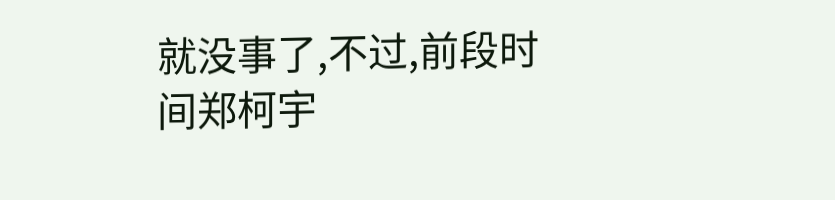就没事了,不过,前段时间郑柯宇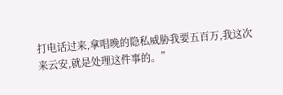打电话过来,拿唱晚的隐私威胁我要五百万,我这次来云安,就是处理这件事的。”